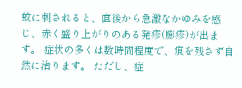蚊に刺されると、直後から急激なかゆみを感じ、赤く盛り上がりのある発疹(膨疹)が出ます。 症状の多くは数時間程度で、痕を残さず自然に治ります。 ただし、症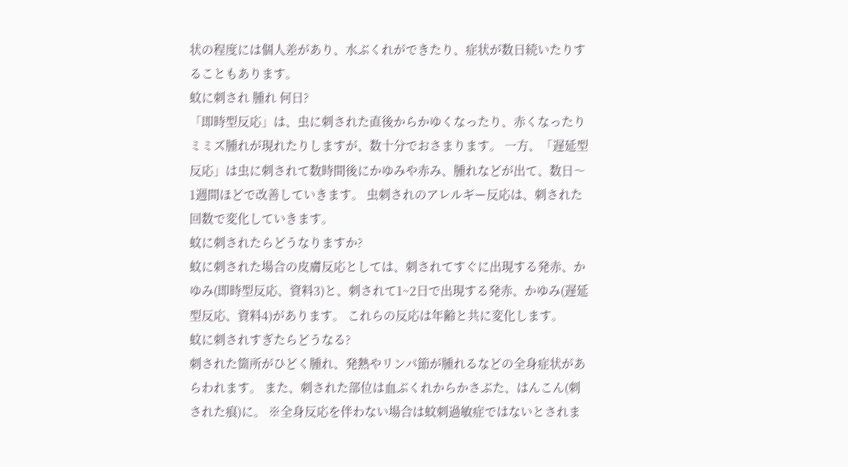状の程度には個人差があり、水ぶくれができたり、症状が数日続いたりすることもあります。
蚊に刺され 腫れ 何日?
「即時型反応」は、虫に刺された直後からかゆくなったり、赤くなったりミミズ腫れが現れたりしますが、数十分でおさまります。 一方、「遅延型反応」は虫に刺されて数時間後にかゆみや赤み、腫れなどが出て、数日〜1週間ほどで改善していきます。 虫刺されのアレルギー反応は、刺された回数で変化していきます。
蚊に刺されたらどうなりますか?
蚊に刺された場合の皮膚反応としては、刺されてすぐに出現する発赤、かゆみ(即時型反応、資料3)と、刺されて1~2日で出現する発赤、かゆみ(遅延型反応、資料4)があります。 これらの反応は年齢と共に変化します。
蚊に刺されすぎたらどうなる?
刺された箇所がひどく腫れ、発熱やリンパ節が腫れるなどの全身症状があらわれます。 また、刺された部位は血ぶくれからかさぶた、はんこん(刺された痕)に。 ※全身反応を伴わない場合は蚊刺過敏症ではないとされま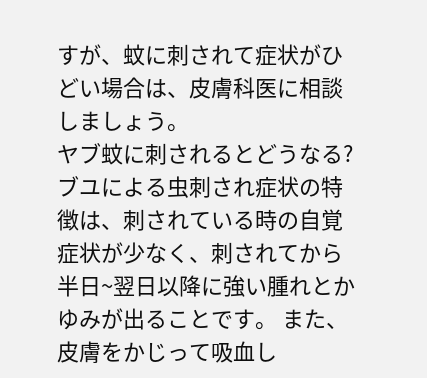すが、蚊に刺されて症状がひどい場合は、皮膚科医に相談しましょう。
ヤブ蚊に刺されるとどうなる?
ブユによる虫刺され症状の特徴は、刺されている時の自覚症状が少なく、刺されてから半日~翌日以降に強い腫れとかゆみが出ることです。 また、皮膚をかじって吸血し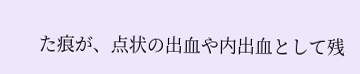た痕が、点状の出血や内出血として残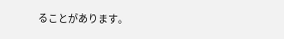ることがあります。